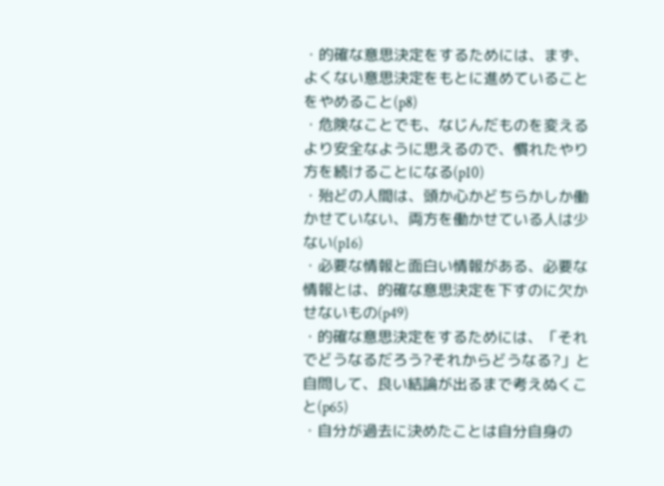・的確な意思決定をするためには、まず、よくない意思決定をもとに進めていることをやめること(p8)
・危険なことでも、なじんだものを変えるより安全なように思えるので、慣れたやり方を続けることになる(p10)
・殆どの人間は、頭か心かどちらかしか働かせていない、両方を働かせている人は少ない(p16)
・必要な情報と面白い情報がある、必要な情報とは、的確な意思決定を下すのに欠かせないもの(p49)
・的確な意思決定をするためには、「それでどうなるだろう?それからどうなる?」と自問して、良い結論が出るまで考えぬくこと(p65)
・自分が過去に決めたことは自分自身の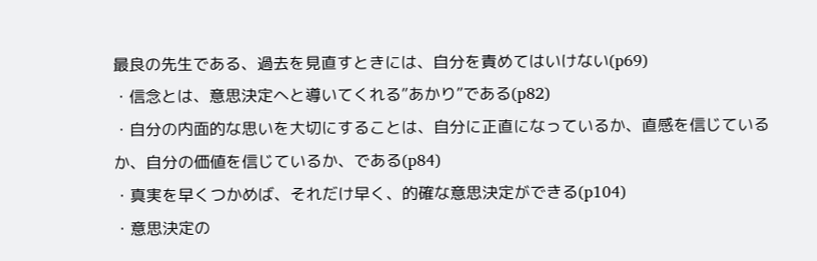最良の先生である、過去を見直すときには、自分を責めてはいけない(p69)
・信念とは、意思決定へと導いてくれる”あかり”である(p82)
・自分の内面的な思いを大切にすることは、自分に正直になっているか、直感を信じているか、自分の価値を信じているか、である(p84)
・真実を早くつかめば、それだけ早く、的確な意思決定ができる(p104)
・意思決定の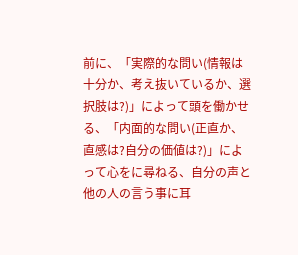前に、「実際的な問い(情報は十分か、考え抜いているか、選択肢は?)」によって頭を働かせる、「内面的な問い(正直か、直感は?自分の価値は?)」によって心をに尋ねる、自分の声と他の人の言う事に耳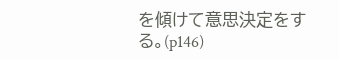を傾けて意思決定をする。(p146)